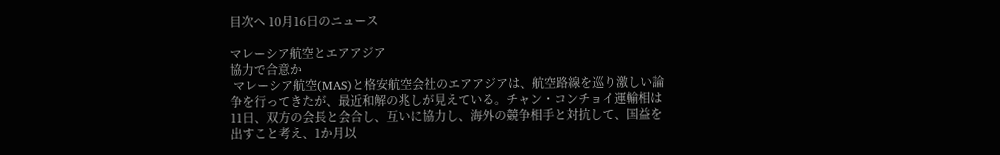目次へ 10月16日のニュース

マレーシア航空とエアアジア
協力で合意か
 マレーシア航空(MAS)と格安航空会社のエアアジアは、航空路線を巡り激しい論争を行ってきたが、最近和解の兆しが見えている。チャン・コンチョイ運輸相は11日、双方の会長と会合し、互いに協力し、海外の競争相手と対抗して、国益を出すこと考え、1か月以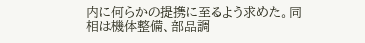内に何らかの提携に至るよう求めた。同相は機体整備、部品調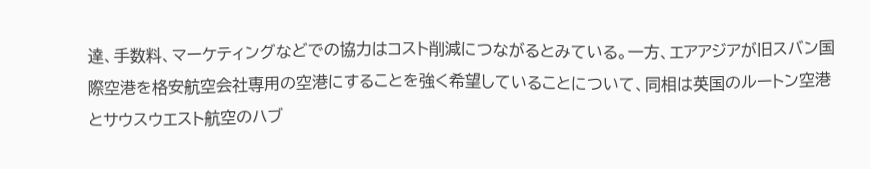達、手数料、マーケティングなどでの協力はコスト削減につながるとみている。一方、エアアジアが旧スバン国際空港を格安航空会社専用の空港にすることを強く希望していることについて、同相は英国のルートン空港とサウスウエスト航空のハブ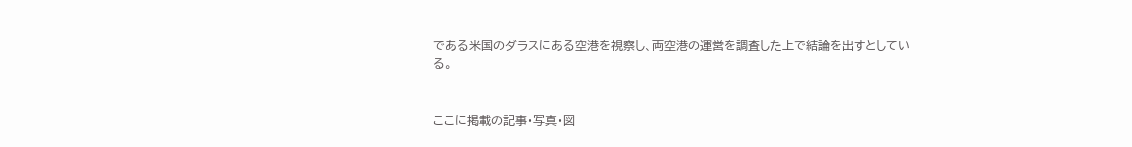である米国のダラスにある空港を視察し、両空港の運営を調査した上で結論を出すとしている。


ここに掲載の記事・写真・図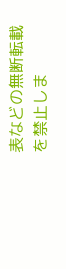表などの無断転載を禁止しま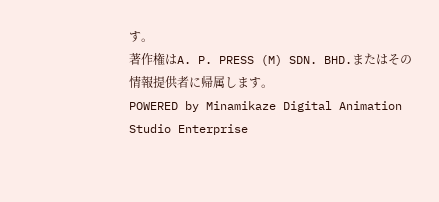す。
著作権はA. P. PRESS (M) SDN. BHD.またはその情報提供者に帰属します。
POWERED by Minamikaze Digital Animation Studio Enterprise